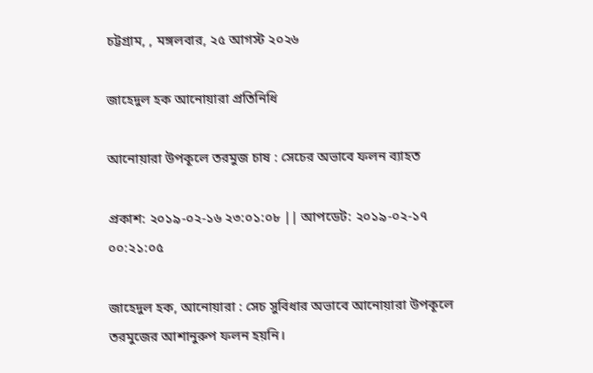চট্টগ্রাম, , মঙ্গলবার, ২৫ আগস্ট ২০২৬

জাহেদুল হক আনোয়ারা প্রতিনিধি

আনোয়ারা উপকূলে তরমুজ চাষ : সেচের অভাবে ফলন ব্যাহত

প্রকাশ: ২০১৯-০২-১৬ ২৩:০১:০৮ || আপডেট: ২০১৯-০২-১৭ ০০:২১:০৫

জাহেদুল হক, আনোয়ারা : সেচ সুবিধার অভাবে আনোয়ারা উপকূলে তরমুজের আশানুরুপ ফলন হয়নি।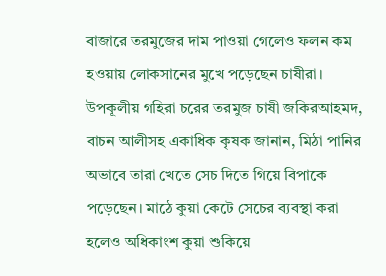বাজারে তরমুজের দাম পাওয়া গেলেও ফলন কম হওয়ায় লোকসানের মুখে পড়েছেন চাষীরা।
উপকূলীয় গহিরা চরের তরমুজ চাষী জকিরআহমদ, বাচন আলীসহ একাধিক কৃষক জানান, মিঠা পানির অভাবে তারা খেতে সেচ দিতে গিয়ে বিপাকে পড়েছেন। মাঠে কুয়া কেটে সেচের ব্যবস্থা করা হলেও অধিকাংশ কুয়া শুকিয়ে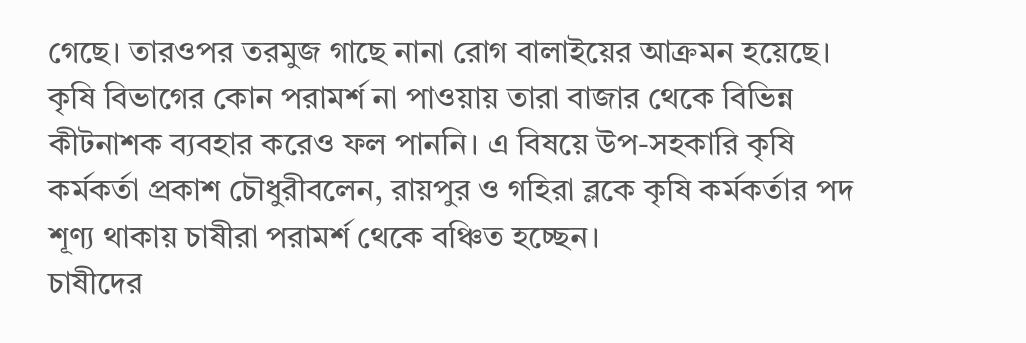গেছে। তারওপর তরমুজ গাছে নানা রোগ বালাইয়ের আক্রমন হয়েছে। কৃষি বিভাগের কোন পরামর্শ না পাওয়ায় তারা বাজার থেকে বিভিন্ন কীটনাশক ব্যবহার করেও ফল পাননি। এ বিষয়ে উপ-সহকারি কৃষি কর্মকর্তা প্রকাশ চৌধুরীবলেন, রায়পুর ও গহিরা ব্লকে কৃষি কর্মকর্তার পদ শূণ্য থাকায় চাষীরা পরামর্শ থেকে বঞ্চিত হচ্ছেন।
চাষীদের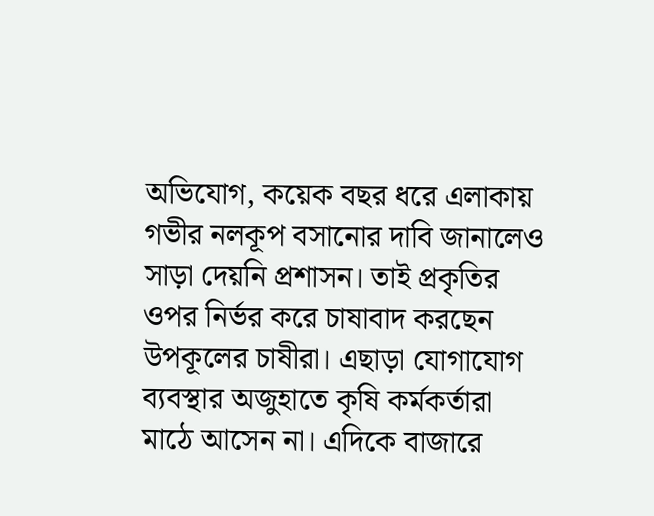অভিযোগ, কয়েক বছর ধরে এলাকায় গভীর নলকূপ বসানোর দাবি জানালেও সাড়া দেয়নি প্রশাসন। তাই প্রকৃতির ওপর নির্ভর করে চাষাবাদ করছেন উপকূলের চাষীরা। এছাড়া যোগাযোগ ব্যবস্থার অজুহাতে কৃষি কর্মকর্তারা মাঠে আসেন না। এদিকে বাজারে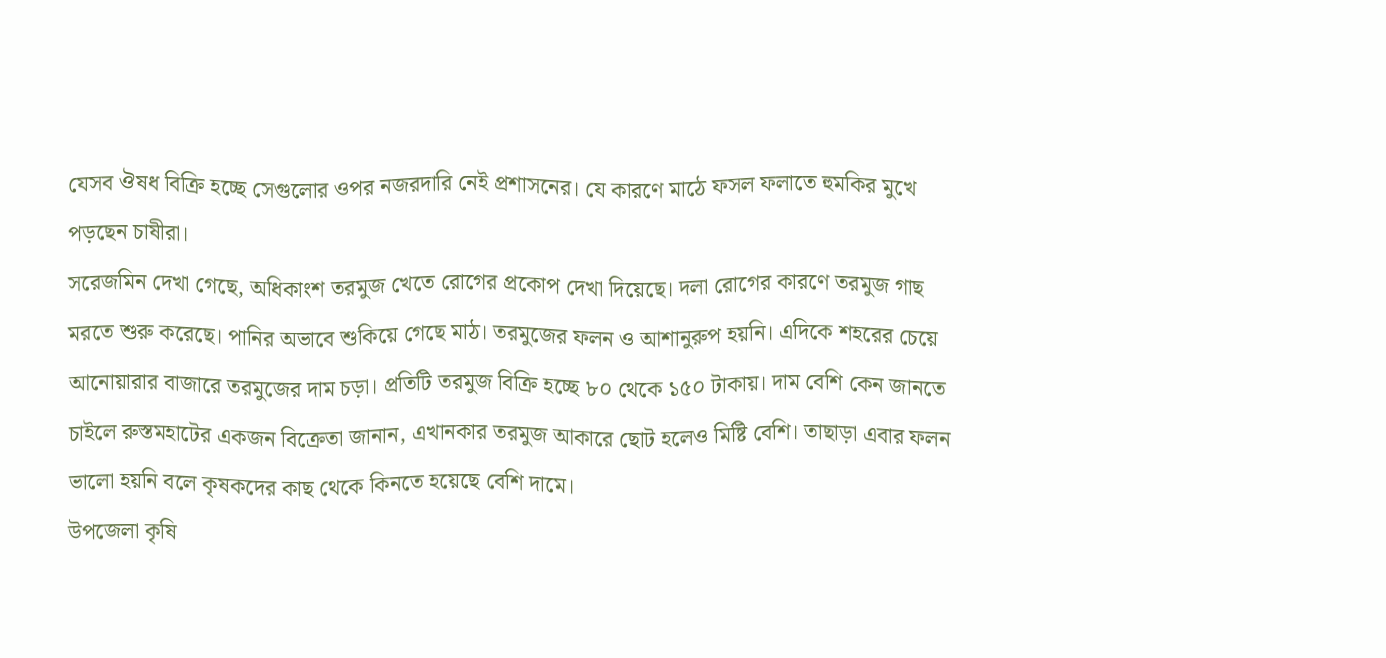যেসব ঔষধ বিক্রি হচ্ছে সেগুলোর ওপর নজরদারি নেই প্রশাসনের। যে কারণে মাঠে ফসল ফলাতে হুমকির মুখে পড়ছেন চাষীরা।
সরেজমিন দেখা গেছে, অধিকাংশ তরমুজ খেতে রোগের প্রকোপ দেখা দিয়েছে। দলা রোগের কারণে তরমুজ গাছ মরতে শুরু করেছে। পানির অভাবে শুকিয়ে গেছে মাঠ। তরমুজের ফলন ও আশানুরুপ হয়নি। এদিকে শহরের চেয়ে আনোয়ারার বাজারে তরমুজের দাম চড়া। প্রতিটি তরমুজ বিক্রি হচ্ছে ৮০ থেকে ১৫০ টাকায়। দাম বেশি কেন জানতে চাইলে রুস্তমহাটের একজন বিক্রেতা জানান, এখানকার তরমুজ আকারে ছোট হলেও মিষ্টি বেশি। তাছাড়া এবার ফলন ভালো হয়নি বলে কৃষকদের কাছ থেকে কিনতে হয়েছে বেশি দামে।
উপজেলা কৃষি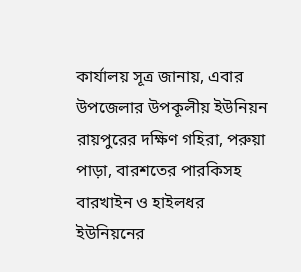কার্যালয় সূত্র জানায়, এবার উপজেলার উপকূলীয় ইউনিয়ন রায়পুরের দক্ষিণ গহিরা, পরুয়া পাড়া, বারশতের পারকিসহ বারখাইন ও হাইলধর ইউনিয়নের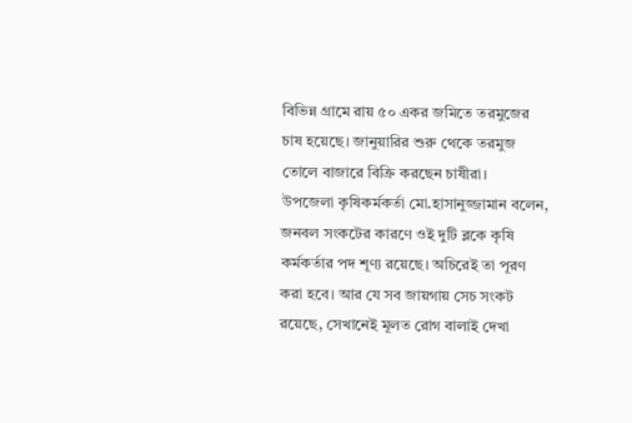বিভিন্ন গ্রামে রায় ৫০ একর জমিতে তরমুজের চাষ হয়েছে। জানুয়ারির শুরু থেকে তরমুজ তোলে বাজারে বিক্রি করছেন চাষীরা।
উপজেলা কৃষিকর্মকর্তা মো.হাসানুজ্জামান বলেন, জনবল সংকটের কারণে ওই দুটি ব্লকে কৃষি কর্মকর্তার পদ শূণ্য রয়েছে। অচিরেই তা পূরণ করা হবে। আর যে সব জায়গায় সেচ সংকট রয়েছে, সেখানেই মূলত রোগ বালাই দেখা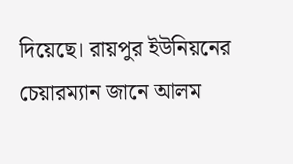দিয়েছে। রায়পুর ইউনিয়নের চেয়ারম্যান জানে আলম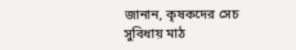জানান, কৃষকদের সেচ সুবিধায় মাঠ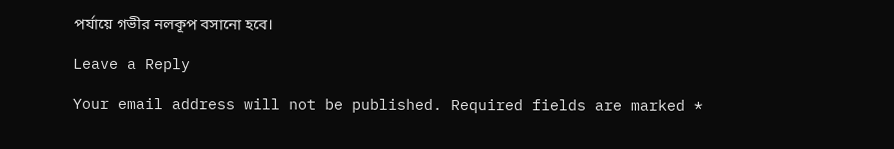পর্যায়ে গভীর নলকূপ বসানো হবে।

Leave a Reply

Your email address will not be published. Required fields are marked *